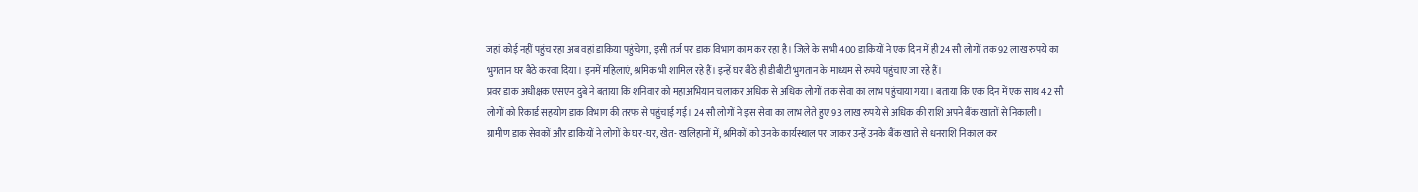जहां कोई नहीं पहुंच रहा अब वहां डाकिया पहुंचेगा, इसी तर्ज पर डाक विभाग काम कर रहा है। जिले के सभी 400 डाकियों ने एक दिन में ही 24 सौ लोगों तक 92 लाख रुपये का भुगतान घर बैठे करवा दिया। इनमें महिलाएं, श्रमिक भी शामिल रहे हैं। इन्हें घर बैठे ही डीबीटी भुगतान के माध्यम से रुपये पहुंचाए जा रहे हैं।
प्रवर डाक अधीक्षक एसएन दुबे ने बताया कि शनिवार को महाअभियान चलाकर अधिक से अधिक लोगों तक सेवा का लाभ पहुंचाया गया। बताया कि एक दिन में एक साथ 42 सौ लोगों को रिकार्ड सहयोग डाक विभाग की तरफ से पहुंचाई गई। 24 सौ लोगों ने इस सेवा का लाभ लेते हुए 93 लाख रुपये से अधिक की राशि अपने बैंक खातों से निकाली।
ग्रामीण डाक सेवकों और डाकियों ने लोगों के घर-घर, खेत- खलिहानों में, श्रमिकों को उनके कार्यस्थाल पर जाकर उन्हें उनके बैंक खाते से धनराशि निकाल कर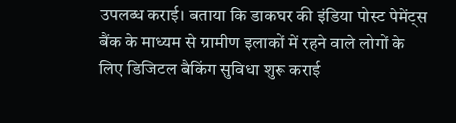उपलब्ध कराई। बताया कि डाकघर की इंडिया पोस्ट पेमेंट्स बैंक के माध्यम से ग्रामीण इलाकों में रहने वाले लोगों के लिए डिजिटल बैकिंग सुविधा शुरू कराई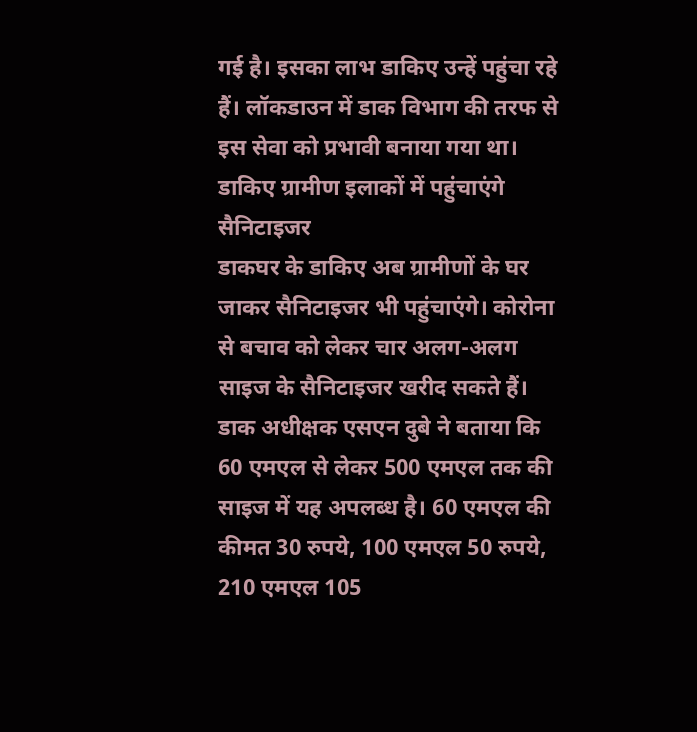गई है। इसका लाभ डाकिए उन्हें पहुंचा रहे हैं। लॉकडाउन में डाक विभाग की तरफ से इस सेवा को प्रभावी बनाया गया था।
डाकिए ग्रामीण इलाकों में पहुंचाएंगे सैनिटाइजर
डाकघर के डाकिए अब ग्रामीणों के घर जाकर सैनिटाइजर भी पहुंचाएंगे। कोरोना से बचाव को लेकर चार अलग-अलग साइज के सैनिटाइजर खरीद सकते हैं। डाक अधीक्षक एसएन दुबे ने बताया कि 60 एमएल से लेकर 500 एमएल तक की साइज में यह अपलब्ध है। 60 एमएल की कीमत 30 रुपये, 100 एमएल 50 रुपये, 210 एमएल 105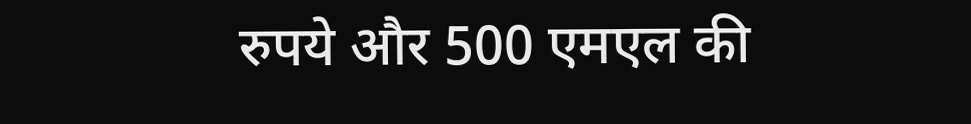रुपये और 500 एमएल की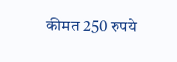कीमत 250 रुपये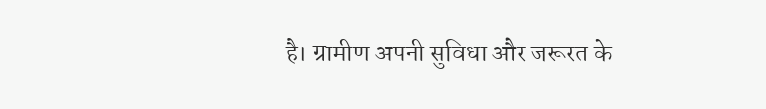है। ग्रामीण अपनी सुविधा और जरूरत के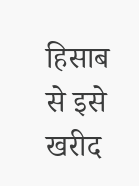हिसाब से इसे खरीद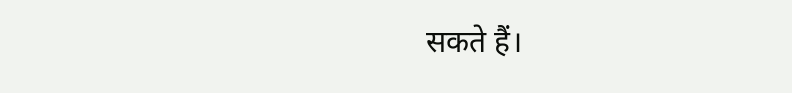सकते हैं।